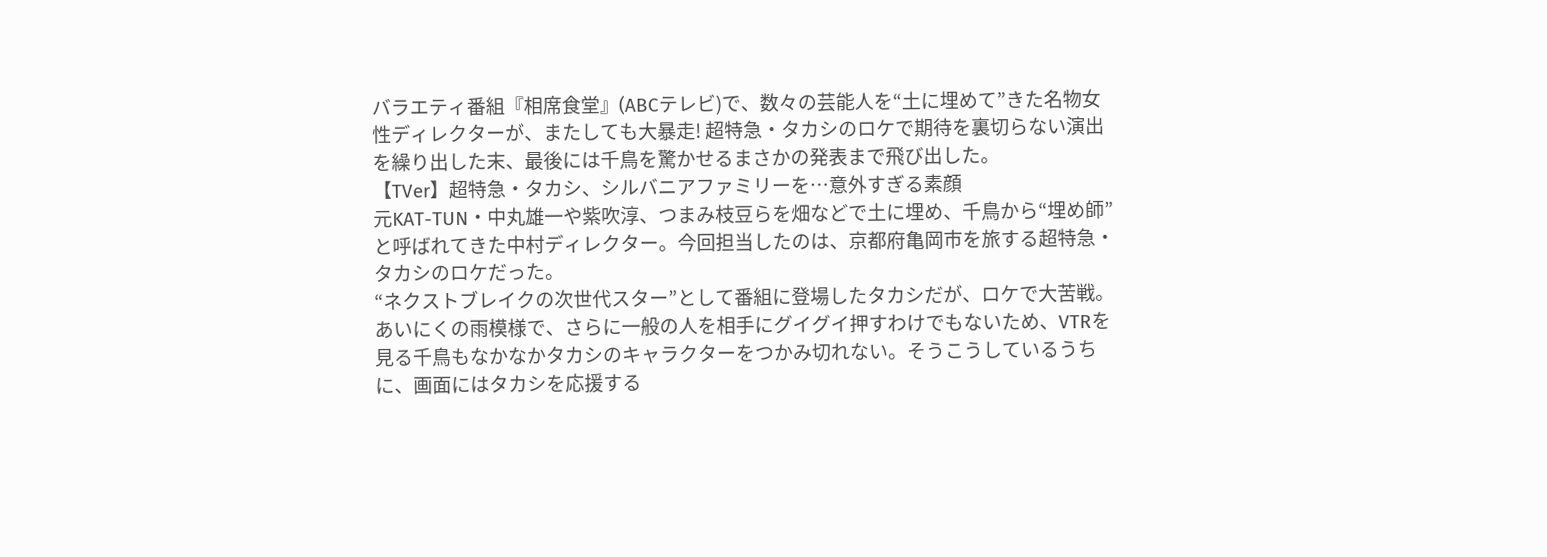バラエティ番組『相席食堂』(ABCテレビ)で、数々の芸能人を“土に埋めて”きた名物女性ディレクターが、またしても大暴走! 超特急・タカシのロケで期待を裏切らない演出を繰り出した末、最後には千鳥を驚かせるまさかの発表まで飛び出した。
【TVer】超特急・タカシ、シルバニアファミリーを…意外すぎる素顔
元KAT-TUN・中丸雄一や紫吹淳、つまみ枝豆らを畑などで土に埋め、千鳥から“埋め師”と呼ばれてきた中村ディレクター。今回担当したのは、京都府亀岡市を旅する超特急・タカシのロケだった。
“ネクストブレイクの次世代スター”として番組に登場したタカシだが、ロケで大苦戦。あいにくの雨模様で、さらに一般の人を相手にグイグイ押すわけでもないため、VTRを見る千鳥もなかなかタカシのキャラクターをつかみ切れない。そうこうしているうちに、画面にはタカシを応援する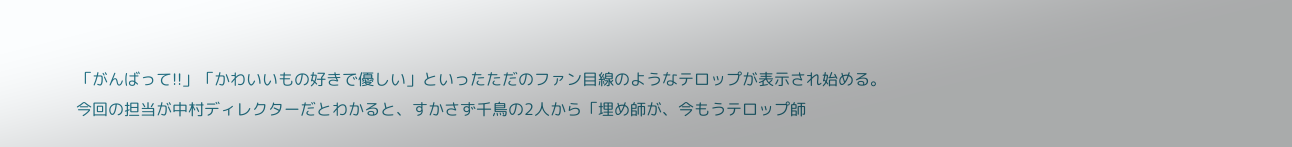「がんばって!!」「かわいいもの好きで優しい」といったただのファン目線のようなテロップが表示され始める。
今回の担当が中村ディレクターだとわかると、すかさず千鳥の2人から「埋め師が、今もうテロップ師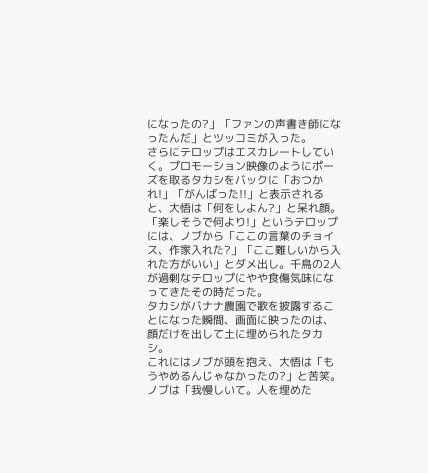になったの?」「ファンの声書き師になったんだ」とツッコミが入った。
さらにテロップはエスカレートしていく。プロモーション映像のようにポーズを取るタカシをバックに「おつかれ!」「がんばった!!」と表示されると、大悟は「何をしよん?」と呆れ顔。「楽しそうで何より!」というテロップには、ノブから「ここの言葉のチョイス、作家入れた?」「ここ難しいから入れた方がいい」とダメ出し。千鳥の2人が過剰なテロップにやや食傷気味になってきたその時だった。
タカシがバナナ農園で歌を披露することになった瞬間、画面に映ったのは、顔だけを出して土に埋められたタカシ。
これにはノブが頭を抱え、大悟は「もうやめるんじゃなかったの?」と苦笑。ノブは「我慢しいて。人を埋めた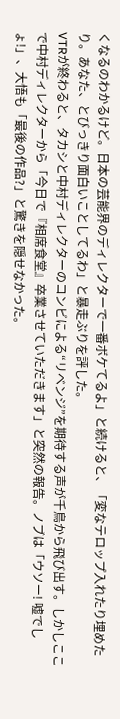くなるのわかるけど。日本の芸能界のディレクターで一番ボケてるよ」と続けると、「変なテロップ入れたり埋めたり。あなた、とびっきり面白いことしてるわ」と暴走ぶりを評した。
VTRが終わると、タカシと中村ディレクターのコンビによる“リベンジ”を期待する声が千鳥から飛び出す。しかしここで中村ディレクターから「今日で『相席食堂』卒業させていただきます」と突然の報告。ノブは「ウソー! 嘘でしょ!」、大悟も「最後の作品?」と驚きを隠せなかった。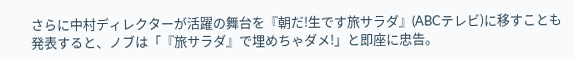さらに中村ディレクターが活躍の舞台を『朝だ!生です旅サラダ』(ABCテレビ)に移すことも発表すると、ノブは「『旅サラダ』で埋めちゃダメ!」と即座に忠告。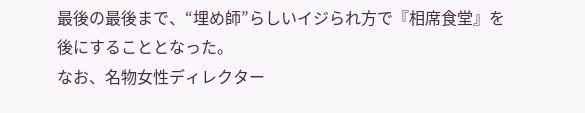最後の最後まで、“埋め師”らしいイジられ方で『相席食堂』を後にすることとなった。
なお、名物女性ディレクター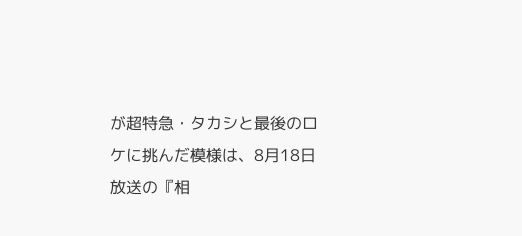が超特急・タカシと最後のロケに挑んだ模様は、8月18日放送の『相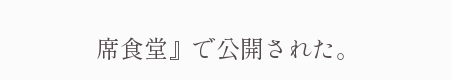席食堂』で公開された。